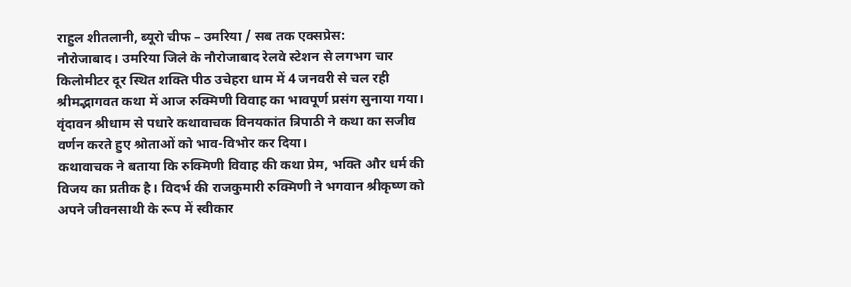राहुल शीतलानी, ब्यूरो चीफ – उमरिया / सब तक एक्सप्रेस:
नौरोजाबाद। उमरिया जिले के नौरोजाबाद रेलवे स्टेशन से लगभग चार किलोमीटर दूर स्थित शक्ति पीठ उचेहरा धाम में 4 जनवरी से चल रही श्रीमद्भागवत कथा में आज रुक्मिणी विवाह का भावपूर्ण प्रसंग सुनाया गया। वृंदावन श्रीधाम से पधारे कथावाचक विनयकांत त्रिपाठी ने कथा का सजीव वर्णन करते हुए श्रोताओं को भाव-विभोर कर दिया।
कथावाचक ने बताया कि रुक्मिणी विवाह की कथा प्रेम, भक्ति और धर्म की विजय का प्रतीक है। विदर्भ की राजकुमारी रुक्मिणी ने भगवान श्रीकृष्ण को अपने जीवनसाथी के रूप में स्वीकार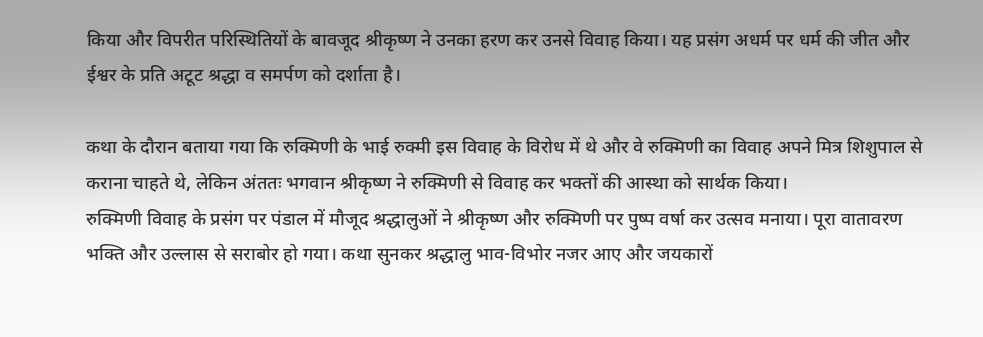किया और विपरीत परिस्थितियों के बावजूद श्रीकृष्ण ने उनका हरण कर उनसे विवाह किया। यह प्रसंग अधर्म पर धर्म की जीत और ईश्वर के प्रति अटूट श्रद्धा व समर्पण को दर्शाता है।

कथा के दौरान बताया गया कि रुक्मिणी के भाई रुक्मी इस विवाह के विरोध में थे और वे रुक्मिणी का विवाह अपने मित्र शिशुपाल से कराना चाहते थे, लेकिन अंततः भगवान श्रीकृष्ण ने रुक्मिणी से विवाह कर भक्तों की आस्था को सार्थक किया।
रुक्मिणी विवाह के प्रसंग पर पंडाल में मौजूद श्रद्धालुओं ने श्रीकृष्ण और रुक्मिणी पर पुष्प वर्षा कर उत्सव मनाया। पूरा वातावरण भक्ति और उल्लास से सराबोर हो गया। कथा सुनकर श्रद्धालु भाव-विभोर नजर आए और जयकारों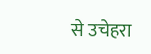से उचेहरा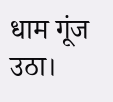धाम गूंज उठा।